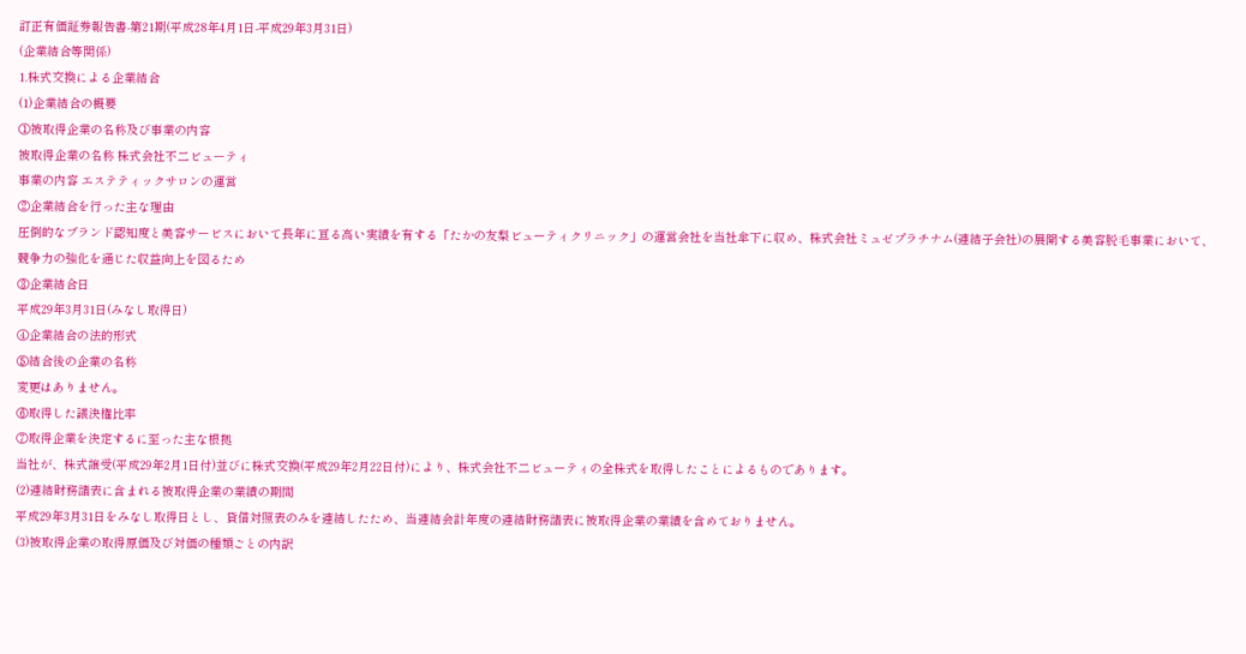訂正有価証券報告書-第21期(平成28年4月1日-平成29年3月31日)
(企業結合等関係)
1.株式交換による企業結合
(1)企業結合の概要
①被取得企業の名称及び事業の内容
被取得企業の名称 株式会社不二ビューティ
事業の内容 エステティックサロンの運営
②企業結合を行った主な理由
圧倒的なブランド認知度と美容サービスにおいて長年に亘る高い実績を有する「たかの友梨ビューティクリニック」の運営会社を当社傘下に収め、株式会社ミュゼプラチナム(連結子会社)の展開する美容脱毛事業において、競争力の強化を通じた収益向上を図るため
③企業結合日
平成29年3月31日(みなし取得日)
④企業結合の法的形式
⑤結合後の企業の名称
変更はありません。
⑥取得した議決権比率
⑦取得企業を決定するに至った主な根拠
当社が、株式譲受(平成29年2月1日付)並びに株式交換(平成29年2月22日付)により、株式会社不二ビューティの全株式を取得したことによるものであります。
(2)連結財務諸表に含まれる被取得企業の業績の期間
平成29年3月31日をみなし取得日とし、貸借対照表のみを連結したため、当連結会計年度の連結財務諸表に被取得企業の業績を含めておりません。
(3)被取得企業の取得原価及び対価の種類ごとの内訳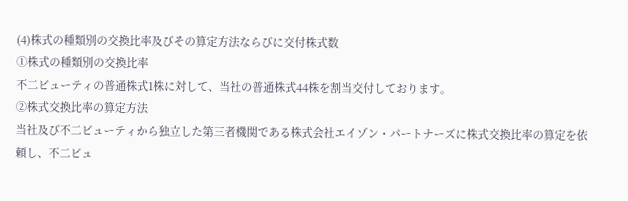(4)株式の種類別の交換比率及びその算定方法ならびに交付株式数
①株式の種類別の交換比率
不二ビューティの普通株式1株に対して、当社の普通株式44株を割当交付しております。
②株式交換比率の算定方法
当社及び不二ビューティから独立した第三者機関である株式会社エイゾン・パートナーズに株式交換比率の算定を依頼し、不二ビュ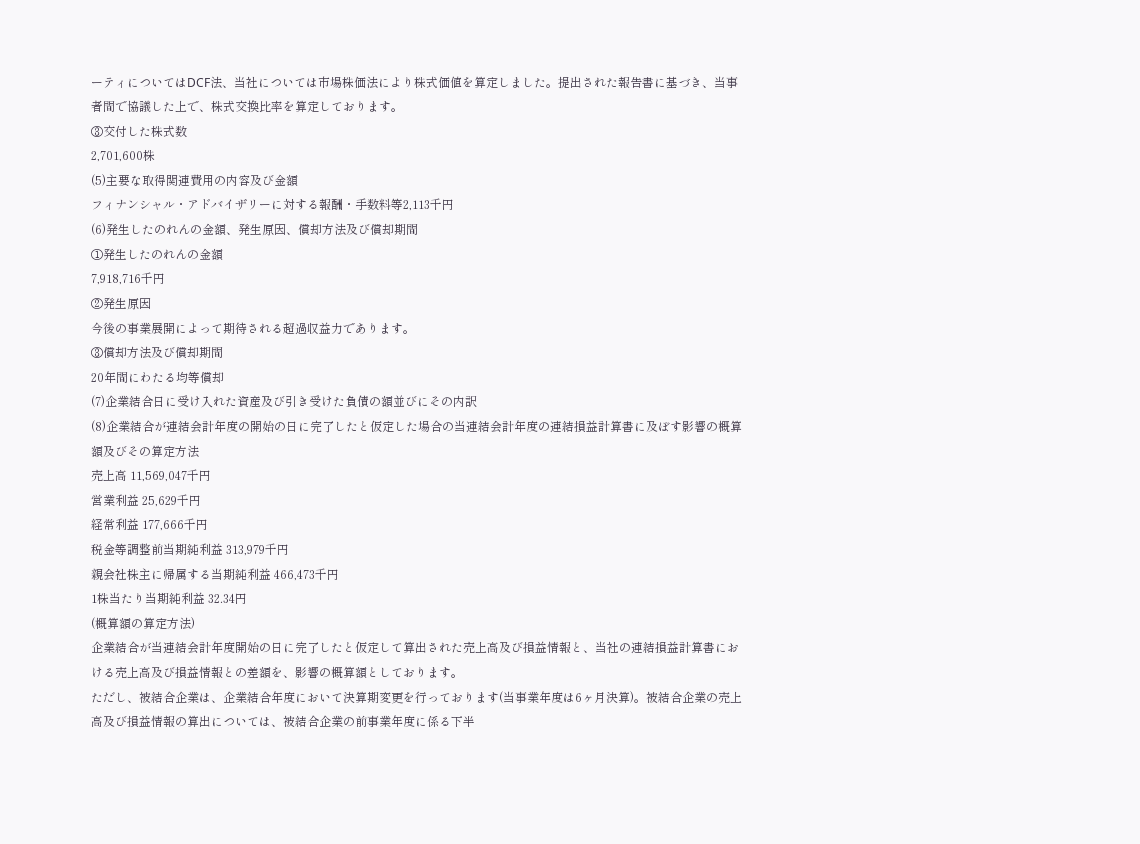ーティについてはDCF法、当社については市場株価法により株式価値を算定しました。提出された報告書に基づき、当事者間で協議した上で、株式交換比率を算定しております。
③交付した株式数
2,701,600株
(5)主要な取得関連費用の内容及び金額
フィナンシャル・アドバイザリーに対する報酬・手数料等2,113千円
(6)発生したのれんの金額、発生原因、償却方法及び償却期間
①発生したのれんの金額
7,918,716千円
②発生原因
今後の事業展開によって期待される超過収益力であります。
③償却方法及び償却期間
20年間にわたる均等償却
(7)企業結合日に受け入れた資産及び引き受けた負債の額並びにその内訳
(8)企業結合が連結会計年度の開始の日に完了したと仮定した場合の当連結会計年度の連結損益計算書に及ぼす影響の概算額及びその算定方法
売上高 11,569,047千円
営業利益 25,629千円
経常利益 177,666千円
税金等調整前当期純利益 313,979千円
親会社株主に帰属する当期純利益 466,473千円
1株当たり当期純利益 32.34円
(概算額の算定方法)
企業結合が当連結会計年度開始の日に完了したと仮定して算出された売上高及び損益情報と、当社の連結損益計算書における売上高及び損益情報との差額を、影響の概算額としております。
ただし、被結合企業は、企業結合年度において決算期変更を行っております(当事業年度は6ヶ月決算)。被結合企業の売上高及び損益情報の算出については、被結合企業の前事業年度に係る下半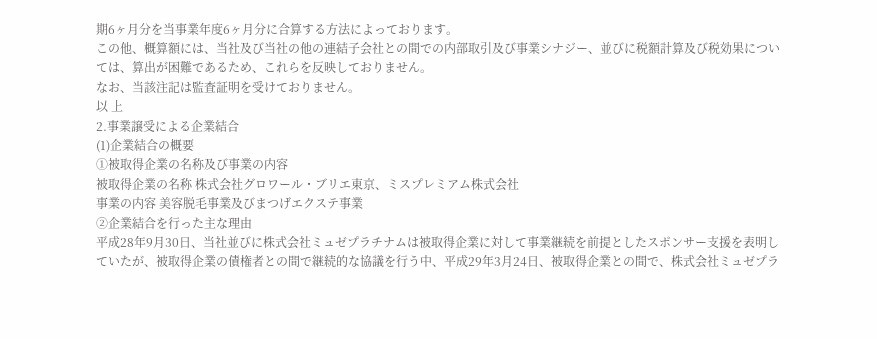期6ヶ月分を当事業年度6ヶ月分に合算する方法によっております。
この他、概算額には、当社及び当社の他の連結子会社との間での内部取引及び事業シナジー、並びに税額計算及び税効果については、算出が困難であるため、これらを反映しておりません。
なお、当該注記は監査証明を受けておりません。
以 上
2.事業譲受による企業結合
(1)企業結合の概要
①被取得企業の名称及び事業の内容
被取得企業の名称 株式会社グロワール・ブリエ東京、ミスプレミアム株式会社
事業の内容 美容脱毛事業及びまつげエクステ事業
②企業結合を行った主な理由
平成28年9月30日、当社並びに株式会社ミュゼプラチナムは被取得企業に対して事業継続を前提としたスポンサー支援を表明していたが、被取得企業の債権者との間で継続的な協議を行う中、平成29年3月24日、被取得企業との間で、株式会社ミュゼプラ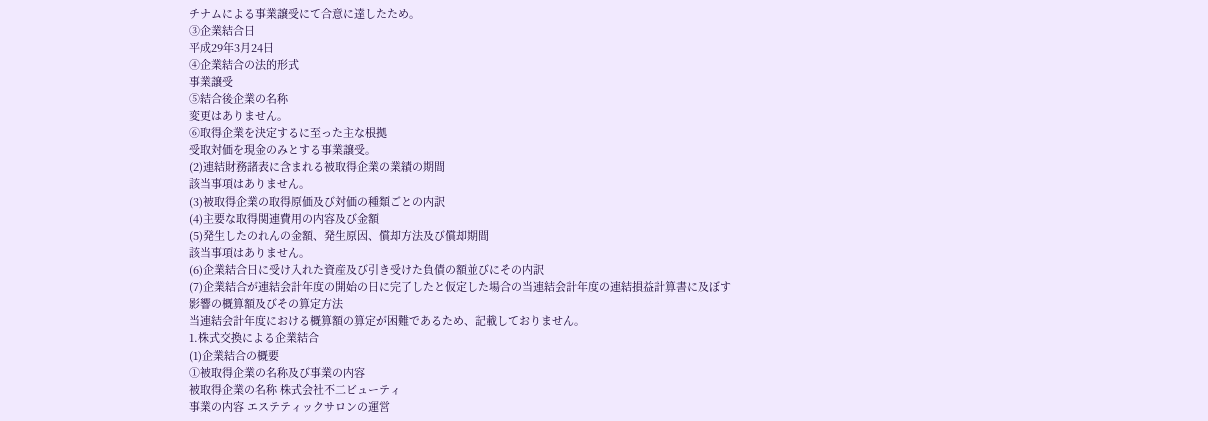チナムによる事業譲受にて合意に達したため。
③企業結合日
平成29年3月24日
④企業結合の法的形式
事業譲受
⑤結合後企業の名称
変更はありません。
⑥取得企業を決定するに至った主な根拠
受取対価を現金のみとする事業譲受。
(2)連結財務諸表に含まれる被取得企業の業績の期間
該当事項はありません。
(3)被取得企業の取得原価及び対価の種類ごとの内訳
(4)主要な取得関連費用の内容及び金額
(5)発生したのれんの金額、発生原因、償却方法及び償却期間
該当事項はありません。
(6)企業結合日に受け入れた資産及び引き受けた負債の額並びにその内訳
(7)企業結合が連結会計年度の開始の日に完了したと仮定した場合の当連結会計年度の連結損益計算書に及ぼす影響の概算額及びその算定方法
当連結会計年度における概算額の算定が困難であるため、記載しておりません。
1.株式交換による企業結合
(1)企業結合の概要
①被取得企業の名称及び事業の内容
被取得企業の名称 株式会社不二ビューティ
事業の内容 エステティックサロンの運営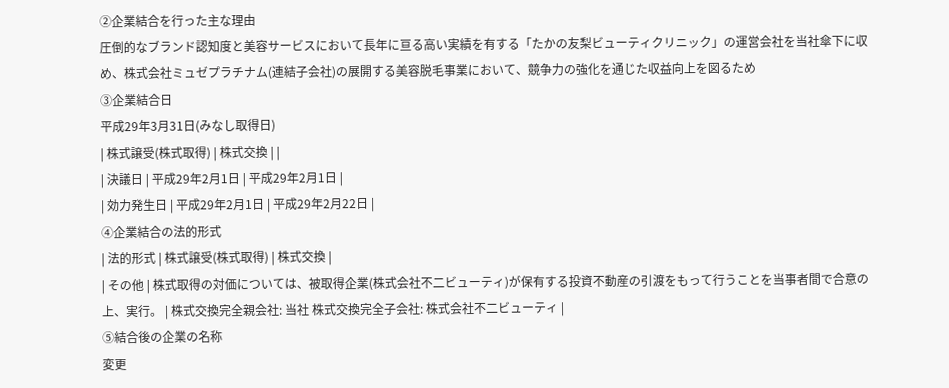②企業結合を行った主な理由
圧倒的なブランド認知度と美容サービスにおいて長年に亘る高い実績を有する「たかの友梨ビューティクリニック」の運営会社を当社傘下に収め、株式会社ミュゼプラチナム(連結子会社)の展開する美容脱毛事業において、競争力の強化を通じた収益向上を図るため
③企業結合日
平成29年3月31日(みなし取得日)
| 株式譲受(株式取得) | 株式交換 | |
| 決議日 | 平成29年2月1日 | 平成29年2月1日 |
| 効力発生日 | 平成29年2月1日 | 平成29年2月22日 |
④企業結合の法的形式
| 法的形式 | 株式譲受(株式取得) | 株式交換 |
| その他 | 株式取得の対価については、被取得企業(株式会社不二ビューティ)が保有する投資不動産の引渡をもって行うことを当事者間で合意の上、実行。 | 株式交換完全親会社: 当社 株式交換完全子会社: 株式会社不二ビューティ |
⑤結合後の企業の名称
変更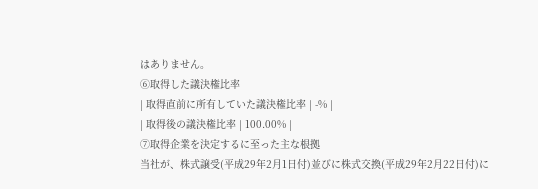はありません。
⑥取得した議決権比率
| 取得直前に所有していた議決権比率 | -% |
| 取得後の議決権比率 | 100.00% |
⑦取得企業を決定するに至った主な根拠
当社が、株式譲受(平成29年2月1日付)並びに株式交換(平成29年2月22日付)に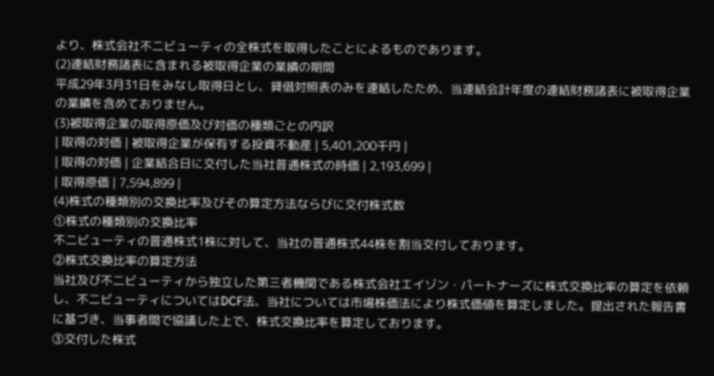より、株式会社不二ビューティの全株式を取得したことによるものであります。
(2)連結財務諸表に含まれる被取得企業の業績の期間
平成29年3月31日をみなし取得日とし、貸借対照表のみを連結したため、当連結会計年度の連結財務諸表に被取得企業の業績を含めておりません。
(3)被取得企業の取得原価及び対価の種類ごとの内訳
| 取得の対価 | 被取得企業が保有する投資不動産 | 5,401,200千円 |
| 取得の対価 | 企業結合日に交付した当社普通株式の時価 | 2,193,699 |
| 取得原価 | 7,594,899 |
(4)株式の種類別の交換比率及びその算定方法ならびに交付株式数
①株式の種類別の交換比率
不二ビューティの普通株式1株に対して、当社の普通株式44株を割当交付しております。
②株式交換比率の算定方法
当社及び不二ビューティから独立した第三者機関である株式会社エイゾン・パートナーズに株式交換比率の算定を依頼し、不二ビューティについてはDCF法、当社については市場株価法により株式価値を算定しました。提出された報告書に基づき、当事者間で協議した上で、株式交換比率を算定しております。
③交付した株式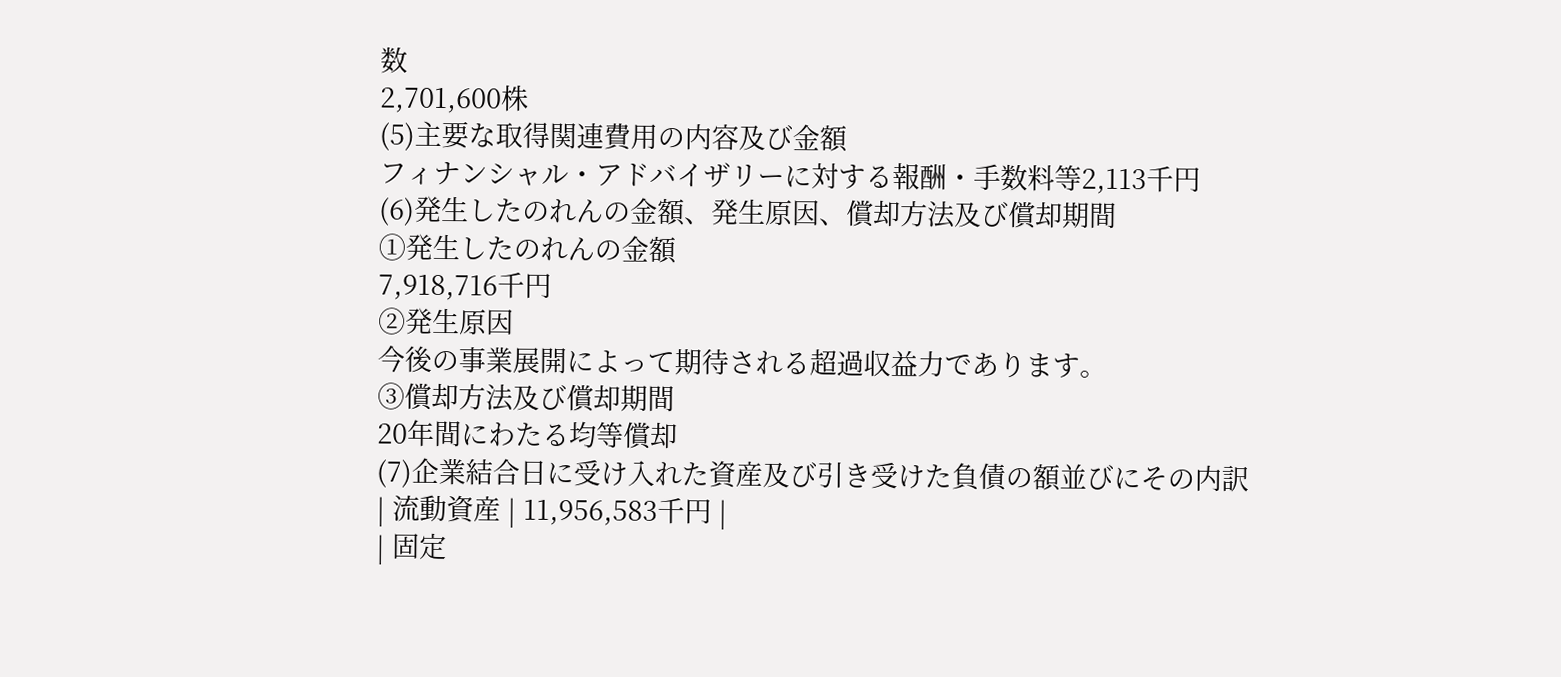数
2,701,600株
(5)主要な取得関連費用の内容及び金額
フィナンシャル・アドバイザリーに対する報酬・手数料等2,113千円
(6)発生したのれんの金額、発生原因、償却方法及び償却期間
①発生したのれんの金額
7,918,716千円
②発生原因
今後の事業展開によって期待される超過収益力であります。
③償却方法及び償却期間
20年間にわたる均等償却
(7)企業結合日に受け入れた資産及び引き受けた負債の額並びにその内訳
| 流動資産 | 11,956,583千円 |
| 固定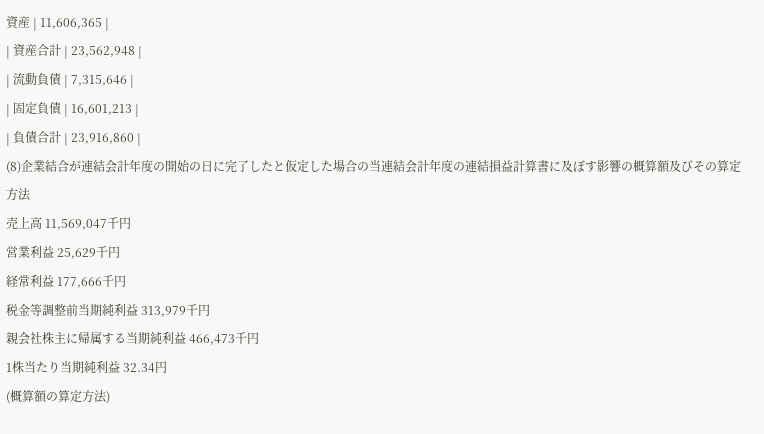資産 | 11,606,365 |
| 資産合計 | 23,562,948 |
| 流動負債 | 7,315,646 |
| 固定負債 | 16,601,213 |
| 負債合計 | 23,916,860 |
(8)企業結合が連結会計年度の開始の日に完了したと仮定した場合の当連結会計年度の連結損益計算書に及ぼす影響の概算額及びその算定方法
売上高 11,569,047千円
営業利益 25,629千円
経常利益 177,666千円
税金等調整前当期純利益 313,979千円
親会社株主に帰属する当期純利益 466,473千円
1株当たり当期純利益 32.34円
(概算額の算定方法)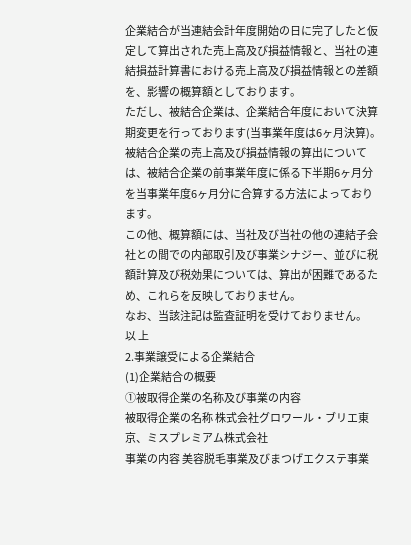企業結合が当連結会計年度開始の日に完了したと仮定して算出された売上高及び損益情報と、当社の連結損益計算書における売上高及び損益情報との差額を、影響の概算額としております。
ただし、被結合企業は、企業結合年度において決算期変更を行っております(当事業年度は6ヶ月決算)。被結合企業の売上高及び損益情報の算出については、被結合企業の前事業年度に係る下半期6ヶ月分を当事業年度6ヶ月分に合算する方法によっております。
この他、概算額には、当社及び当社の他の連結子会社との間での内部取引及び事業シナジー、並びに税額計算及び税効果については、算出が困難であるため、これらを反映しておりません。
なお、当該注記は監査証明を受けておりません。
以 上
2.事業譲受による企業結合
(1)企業結合の概要
①被取得企業の名称及び事業の内容
被取得企業の名称 株式会社グロワール・ブリエ東京、ミスプレミアム株式会社
事業の内容 美容脱毛事業及びまつげエクステ事業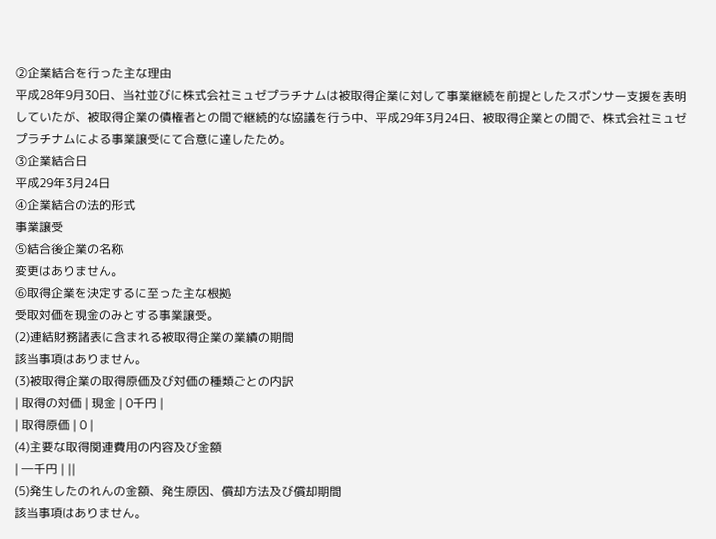②企業結合を行った主な理由
平成28年9月30日、当社並びに株式会社ミュゼプラチナムは被取得企業に対して事業継続を前提としたスポンサー支援を表明していたが、被取得企業の債権者との間で継続的な協議を行う中、平成29年3月24日、被取得企業との間で、株式会社ミュゼプラチナムによる事業譲受にて合意に達したため。
③企業結合日
平成29年3月24日
④企業結合の法的形式
事業譲受
⑤結合後企業の名称
変更はありません。
⑥取得企業を決定するに至った主な根拠
受取対価を現金のみとする事業譲受。
(2)連結財務諸表に含まれる被取得企業の業績の期間
該当事項はありません。
(3)被取得企業の取得原価及び対価の種類ごとの内訳
| 取得の対価 | 現金 | 0千円 |
| 取得原価 | 0 |
(4)主要な取得関連費用の内容及び金額
| ―千円 | ||
(5)発生したのれんの金額、発生原因、償却方法及び償却期間
該当事項はありません。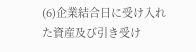(6)企業結合日に受け入れた資産及び引き受け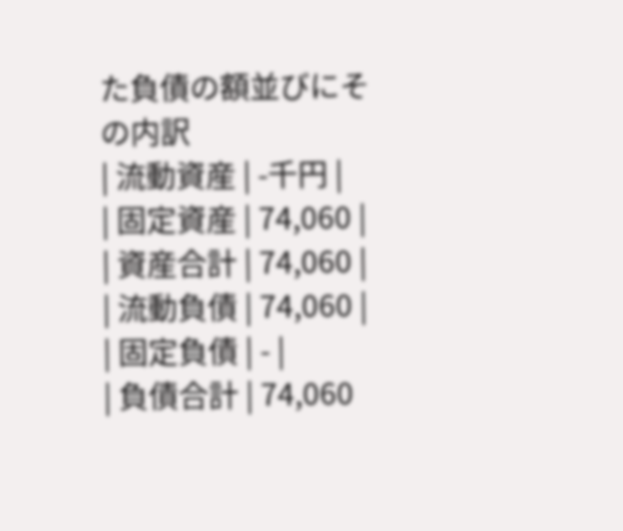た負債の額並びにその内訳
| 流動資産 | -千円 |
| 固定資産 | 74,060 |
| 資産合計 | 74,060 |
| 流動負債 | 74,060 |
| 固定負債 | - |
| 負債合計 | 74,060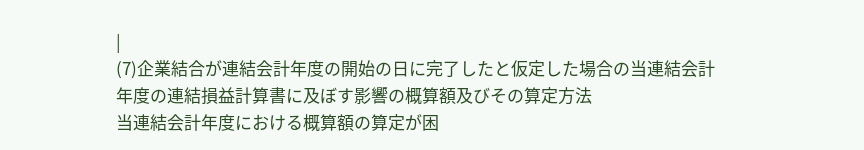|
(7)企業結合が連結会計年度の開始の日に完了したと仮定した場合の当連結会計年度の連結損益計算書に及ぼす影響の概算額及びその算定方法
当連結会計年度における概算額の算定が困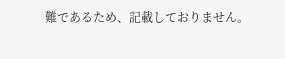難であるため、記載しておりません。